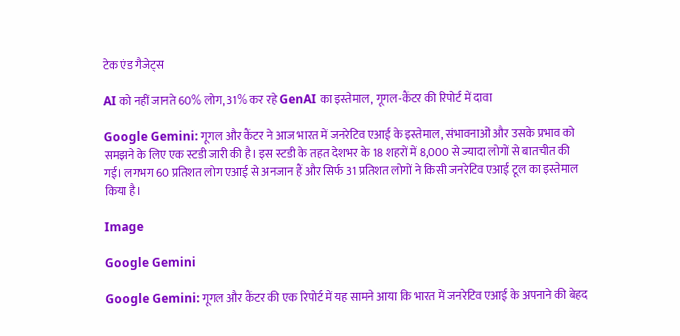टेक एंड गैजेट्स

AI को नहीं जानते 60% लोग, 31% कर रहे GenAI का इस्तेमाल, गूगल-कैंटर की रिपोर्ट में दावा

Google Gemini: गूगल और कैंटर ने आज भारत में जनरेटिव एआई के इस्तेमाल, संभावनाओं और उसके प्रभाव को समझने के लिए एक स्टडी जारी की है। इस स्टडी के तहत देशभर के 18 शहरों में 8,000 से ज्यादा लोगों से बातचीत की गई। लगभग 60 प्रतिशत लोग एआई से अनजान हैं और सिर्फ 31 प्रतिशत लोगों ने किसी जनरेटिव एआई टूल का इस्तेमाल किया है।

Image

Google Gemini

Google Gemini: गूगल और कैंटर की एक रिपोर्ट में यह सामने आया कि भारत में जनरेटिव एआई के अपनाने की बेहद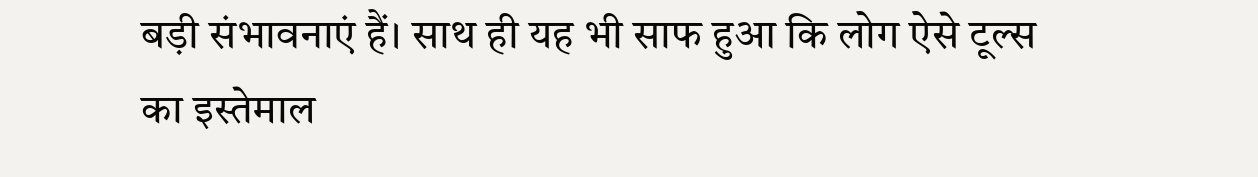बड़ी संभावनाएं हैं। साथ ही यह भी साफ हुआ कि लोग ऐसे टूल्स का इस्तेमाल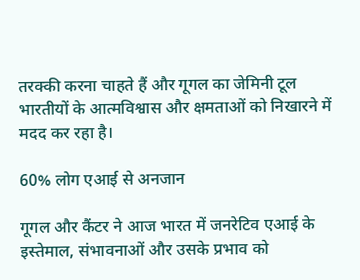तरक्की करना चाहते हैं और गूगल का जेमिनी टूल भारतीयों के आत्मविश्वास और क्षमताओं को निखारने में मदद कर रहा है।

60% लोग एआई से अनजान

गूगल और कैंटर ने आज भारत में जनरेटिव एआई के इस्तेमाल, संभावनाओं और उसके प्रभाव को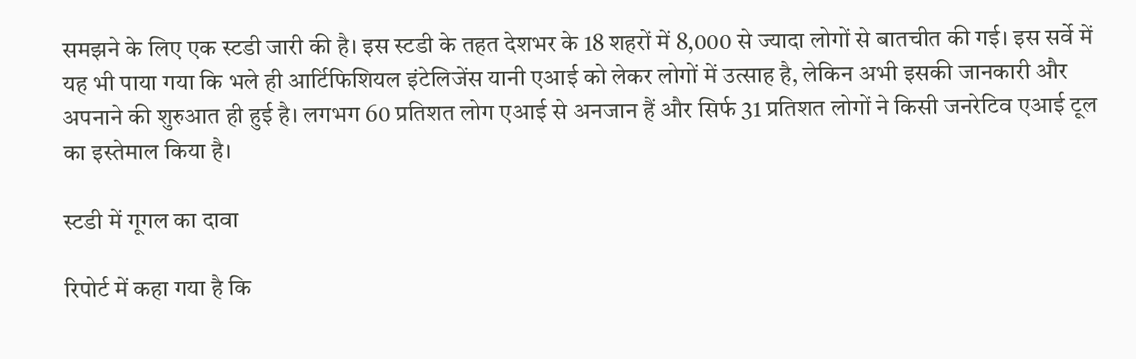समझने के लिए एक स्टडी जारी की है। इस स्टडी के तहत देशभर के 18 शहरों में 8,000 से ज्यादा लोगों से बातचीत की गई। इस सर्वे में यह भी पाया गया कि भले ही आर्टिफिशियल इंटेलिजेंस यानी एआई को लेकर लोगों में उत्साह है, लेकिन अभी इसकी जानकारी और अपनाने की शुरुआत ही हुई है। लगभग 60 प्रतिशत लोग एआई से अनजान हैं और सिर्फ 31 प्रतिशत लोगों ने किसी जनरेटिव एआई टूल का इस्तेमाल किया है।

स्टडी में गूगल का दावा

रिपोर्ट में कहा गया है कि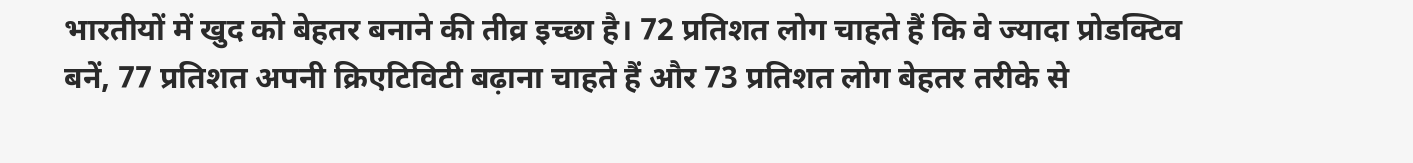भारतीयों में खुद को बेहतर बनाने की तीव्र इच्छा है। 72 प्रतिशत लोग चाहते हैं कि वे ज्यादा प्रोडक्टिव बनें, 77 प्रतिशत अपनी क्रिएटिविटी बढ़ाना चाहते हैं और 73 प्रतिशत लोग बेहतर तरीके से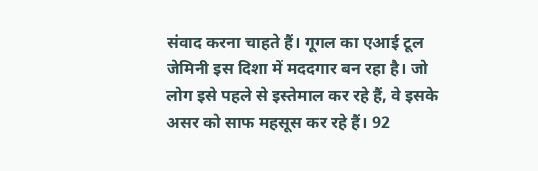संवाद करना चाहते हैं। गूगल का एआई टूल जेमिनी इस दिशा में मददगार बन रहा है। जो लोग इसे पहले से इस्तेमाल कर रहे हैं, वे इसके असर को साफ महसूस कर रहे हैं। 92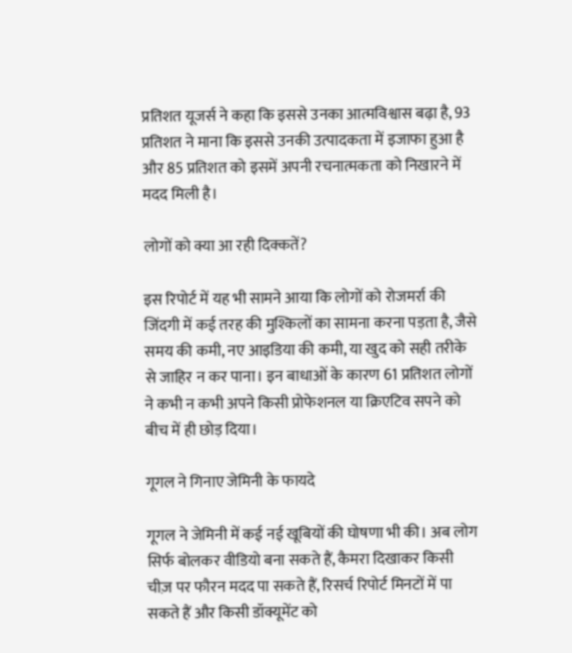प्रतिशत यूजर्स ने कहा कि इससे उनका आत्मविश्वास बढ़ा है, 93 प्रतिशत ने माना कि इससे उनकी उत्पादकता में इजाफा हुआ है और 85 प्रतिशत को इसमें अपनी रचनात्मकता को निखारने में मदद मिली है।

लोगों को क्या आ रही दिक्कतें?

इस रिपोर्ट में यह भी सामने आया कि लोगों को रोजमर्रा की जिंदगी में कई तरह की मुश्किलों का सामना करना पड़ता है, जैसे समय की कमी, नए आइडिया की कमी, या खुद को सही तरीके से जाहिर न कर पाना। इन बाधाओं के कारण 61 प्रतिशत लोगों ने कभी न कभी अपने किसी प्रोफेशनल या क्रिएटिव सपने को बीच में ही छोड़ दिया।

गूगल ने गिनाए जेमिनी के फायदे

गूगल ने जेमिनी में कई नई खूबियों की घोषणा भी की। अब लोग सिर्फ बोलकर वीडियो बना सकते हैं, कैमरा दिखाकर किसी चीज़ पर फौरन मदद पा सकते हैं, रिसर्च रिपोर्ट मिनटों में पा सकते हैं और किसी डॉक्यूमेंट को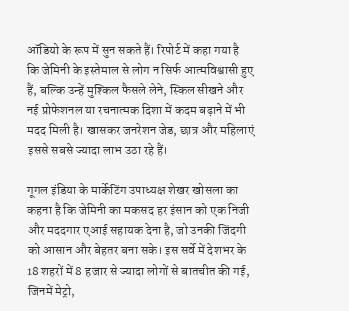ऑडियो के रूप में सुन सकते हैं। रिपोर्ट में कहा गया है कि जेमिनी के इस्तेमाल से लोग न सिर्फ आत्मविश्वासी हुए हैं, बल्कि उन्हें मुश्किल फैसले लेने, स्किल सीखने और नई प्रोफेशनल या रचनात्मक दिशा में कदम बढ़ाने में भी मदद मिली है। खासकर जनरेशन जेड, छात्र और महिलाएं इससे सबसे ज्यादा लाभ उठा रहे हैं।

गूगल इंडिया के मार्केटिंग उपाध्यक्ष शेखर खोसला का कहना है कि जेमिनी का मकसद हर इंसान को एक निजी और मददगार एआई सहायक देना है, जो उनकी जिंदगी को आसान और बेहतर बना सके। इस सर्वे में देशभर के 18 शहरों में 8 हजार से ज्यादा लोगों से बातचीत की गई, जिनमें मेट्रो,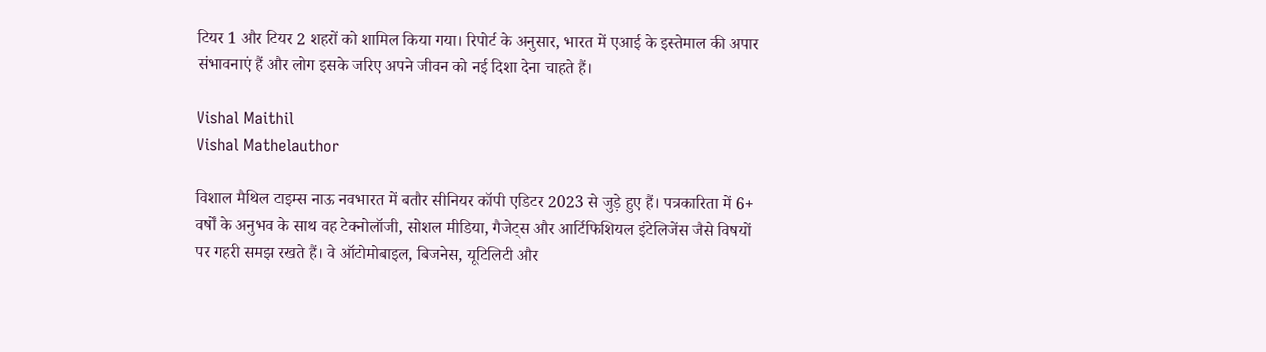टियर 1 और टियर 2 शहरों को शामिल किया गया। रिपोर्ट के अनुसार, भारत में एआई के इस्तेमाल की अपार संभावनाएं हैं और लोग इसके जरिए अपने जीवन को नई दिशा देना चाहते हैं।

Vishal Maithil
Vishal Mathelauthor

विशाल मैथिल टाइम्स नाऊ नवभारत में बतौर सीनियर कॉपी एडिटर 2023 से जुड़े हुए हैं। पत्रकारिता में 6+ वर्षों के अनुभव के साथ वह टेक्नोलॉजी, सोशल मीडिया, गैजेट्स और आर्टिफिशियल इंटेलिजेंस जैसे विषयों पर गहरी समझ रखते हैं। वे ऑटोमोबाइल, बिजनेस, यूटिलिटी और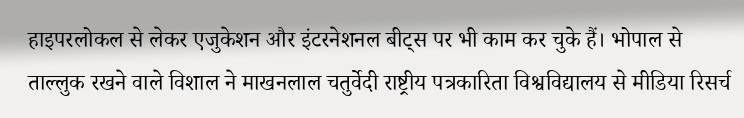हाइपरलोकल से लेकर एजुकेशन और इंटरनेशनल बीट्स पर भी काम कर चुके हैं। भोपाल से ताल्लुक रखने वाले विशाल ने माखनलाल चतुर्वेदी राष्ट्रीय पत्रकारिता विश्वविद्यालय से मीडिया रिसर्च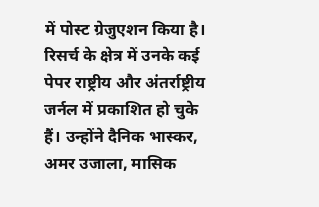में पोस्ट ग्रेजुएशन किया है। रिसर्च के क्षेत्र में उनके कई पेपर राष्ट्रीय और अंतर्राष्ट्रीय जर्नल में प्रकाशित हो चुके हैं। उन्होंने दैनिक भास्कर, अमर उजाला, मासिक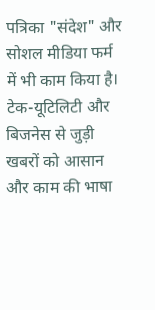पत्रिका "संदेश" और सोशल मीडिया फर्म में भी काम किया है। टेक-यूटिलिटी और बिजनेस से जुड़ी खबरों को आसान और काम की भाषा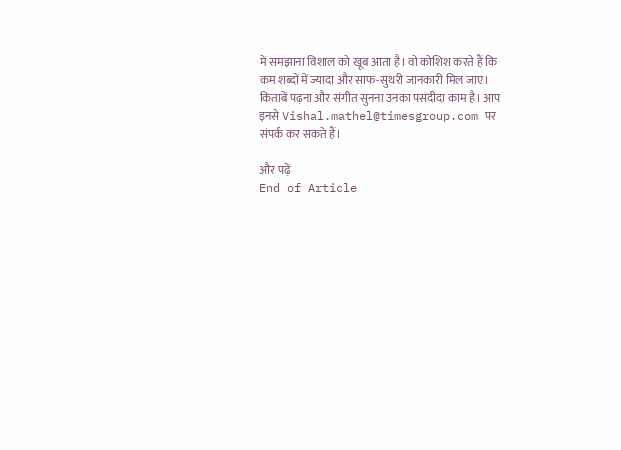में समझाना विशाल को खूब आता है। वो कोशिश करते हैं कि कम शब्दों में ज्यादा और साफ-सुथरी जानकारी मिल जाए। किताबें पढ़ना और संगीत सुनना उनका पसंदीदा काम है। आप इनसे Vishal.mathel@timesgroup.com पर संपर्क कर सकते हैं।

और पढ़ें
End of Article